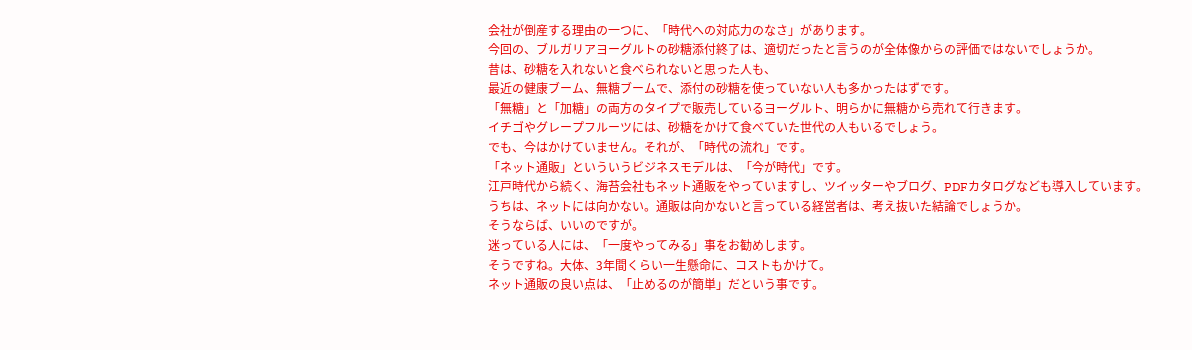会社が倒産する理由の一つに、「時代への対応力のなさ」があります。
今回の、ブルガリアヨーグルトの砂糖添付終了は、適切だったと言うのが全体像からの評価ではないでしょうか。
昔は、砂糖を入れないと食べられないと思った人も、
最近の健康ブーム、無糖ブームで、添付の砂糖を使っていない人も多かったはずです。
「無糖」と「加糖」の両方のタイプで販売しているヨーグルト、明らかに無糖から売れて行きます。
イチゴやグレープフルーツには、砂糖をかけて食べていた世代の人もいるでしょう。
でも、今はかけていません。それが、「時代の流れ」です。
「ネット通販」といういうビジネスモデルは、「今が時代」です。
江戸時代から続く、海苔会社もネット通販をやっていますし、ツイッターやブログ、PDFカタログなども導入しています。
うちは、ネットには向かない。通販は向かないと言っている経営者は、考え抜いた結論でしょうか。
そうならば、いいのですが。
迷っている人には、「一度やってみる」事をお勧めします。
そうですね。大体、3年間くらい一生懸命に、コストもかけて。
ネット通販の良い点は、「止めるのが簡単」だという事です。